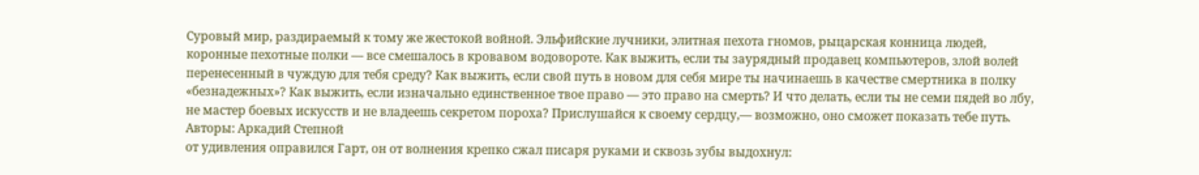Суровый мир, раздираемый к тому же жестокой войной. Эльфийские лучники, элитная пехота гномов, рыцарская конница людей, коронные пехотные полки — все смешалось в кровавом водовороте. Как выжить, если ты заурядный продавец компьютеров, злой волей перенесенный в чуждую для тебя среду? Как выжить, если свой путь в новом для себя мире ты начинаешь в качестве смертника в полку «безнадежных»? Как выжить, если изначально единственное твое право — это право на смерть? И что делать, если ты не семи пядей во лбу, не мастер боевых искусств и не владеешь секретом пороха? Прислушайся к своему сердцу,— возможно, оно сможет показать тебе путь.
Авторы: Аркадий Степной
от удивления оправился Гарт, он от волнения крепко сжал писаря руками и сквозь зубы выдохнул: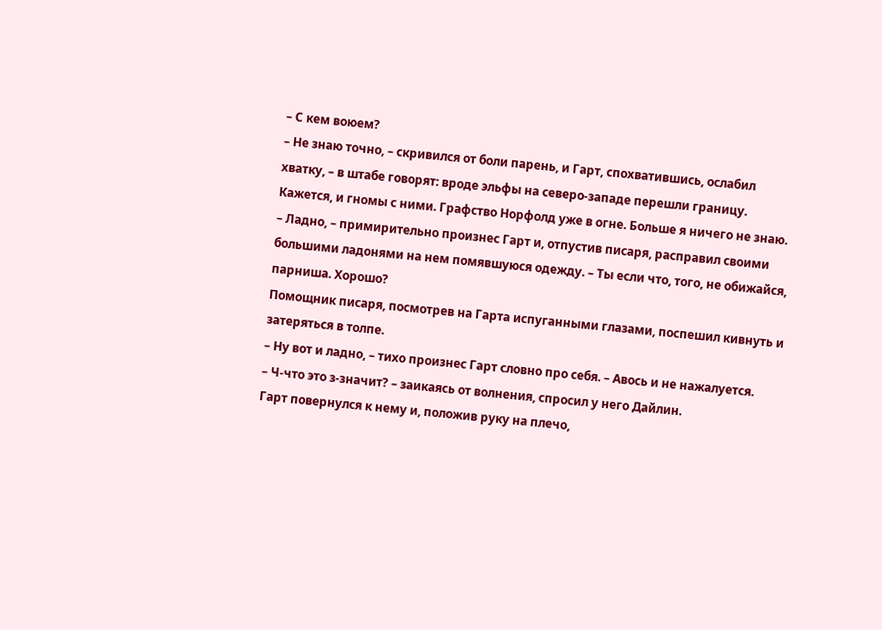– С кем воюем?
– Не знаю точно, – скривился от боли парень, и Гарт, спохватившись, ослабил хватку, – в штабе говорят: вроде эльфы на северо-западе перешли границу. Кажется, и гномы с ними. Графство Норфолд уже в огне. Больше я ничего не знаю.
– Ладно, – примирительно произнес Гарт и, отпустив писаря, расправил своими большими ладонями на нем помявшуюся одежду. – Ты если что, того, не обижайся, парниша. Хорошо?
Помощник писаря, посмотрев на Гарта испуганными глазами, поспешил кивнуть и затеряться в толпе.
– Ну вот и ладно, – тихо произнес Гарт словно про себя. – Авось и не нажалуется.
– Ч-что это з-значит? – заикаясь от волнения, спросил у него Дайлин.
Гарт повернулся к нему и, положив руку на плечо,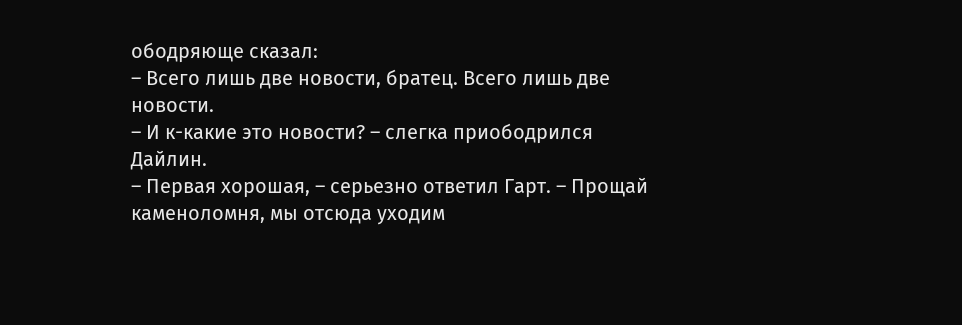ободряюще сказал:
– Всего лишь две новости, братец. Всего лишь две новости.
– И к-какие это новости? – слегка приободрился Дайлин.
– Первая хорошая, – серьезно ответил Гарт. – Прощай каменоломня, мы отсюда уходим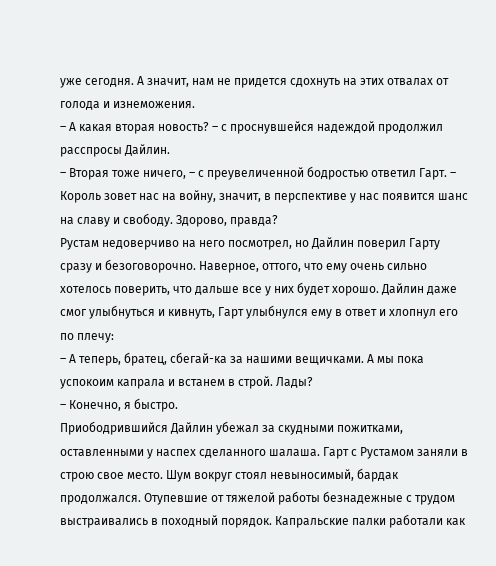уже сегодня. А значит, нам не придется сдохнуть на этих отвалах от голода и изнеможения.
– А какая вторая новость? – с проснувшейся надеждой продолжил расспросы Дайлин.
– Вторая тоже ничего, – с преувеличенной бодростью ответил Гарт. – Король зовет нас на войну, значит, в перспективе у нас появится шанс на славу и свободу. Здорово, правда?
Рустам недоверчиво на него посмотрел, но Дайлин поверил Гарту сразу и безоговорочно. Наверное, оттого, что ему очень сильно хотелось поверить, что дальше все у них будет хорошо. Дайлин даже смог улыбнуться и кивнуть, Гарт улыбнулся ему в ответ и хлопнул его по плечу:
– А теперь, братец, сбегай-ка за нашими вещичками. А мы пока успокоим капрала и встанем в строй. Лады?
– Конечно, я быстро.
Приободрившийся Дайлин убежал за скудными пожитками, оставленными у наспех сделанного шалаша. Гарт с Рустамом заняли в строю свое место. Шум вокруг стоял невыносимый, бардак продолжался. Отупевшие от тяжелой работы безнадежные с трудом выстраивались в походный порядок. Капральские палки работали как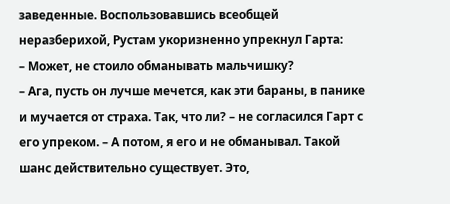заведенные. Воспользовавшись всеобщей неразберихой, Рустам укоризненно упрекнул Гарта:
– Может, не стоило обманывать мальчишку?
– Ага, пусть он лучше мечется, как эти бараны, в панике и мучается от страха. Так, что ли? – не согласился Гарт с его упреком. – А потом, я его и не обманывал. Такой шанс действительно существует. Это,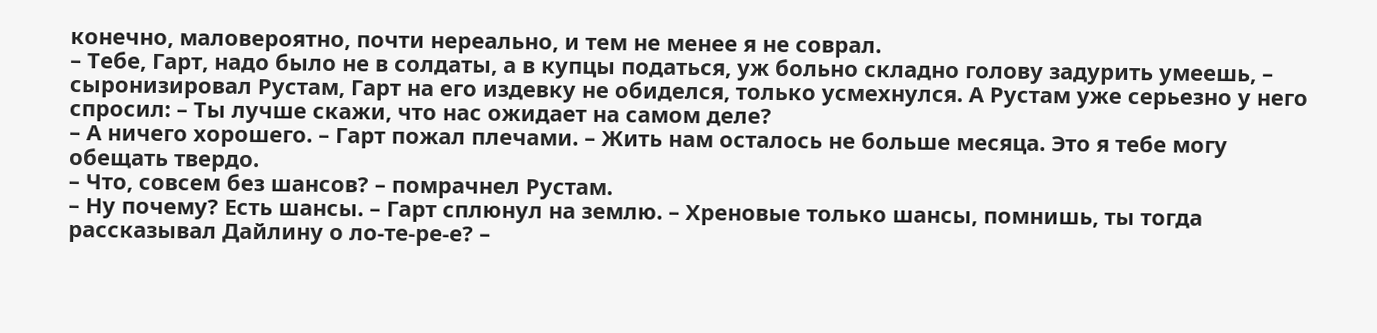конечно, маловероятно, почти нереально, и тем не менее я не соврал.
– Тебе, Гарт, надо было не в солдаты, а в купцы податься, уж больно складно голову задурить умеешь, – сыронизировал Рустам, Гарт на его издевку не обиделся, только усмехнулся. А Рустам уже серьезно у него спросил: – Ты лучше скажи, что нас ожидает на самом деле?
– А ничего хорошего. – Гарт пожал плечами. – Жить нам осталось не больше месяца. Это я тебе могу обещать твердо.
– Что, совсем без шансов? – помрачнел Рустам.
– Ну почему? Есть шансы. – Гарт сплюнул на землю. – Хреновые только шансы, помнишь, ты тогда рассказывал Дайлину о ло-те-ре-е? –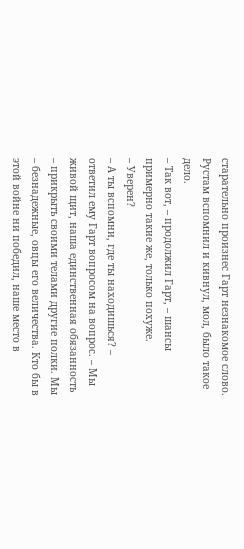старательно произнес Гарт незнакомое слово. Рустам вспомнил и кивнул, мол, было такое дело.
– Так вот, – продолжил Гарт, – шансы примерно такие же, только похуже.
– Уверен?
– А ты вспомни, где ты находишься? – ответил ему Гарт вопросом на вопрос. – Мы живой щит, наша единственная обязанность – прикрыть своими телами другие полки. Мы – безнадежные, овцы его величества. Кто бы в этой войне ни победил, наше место в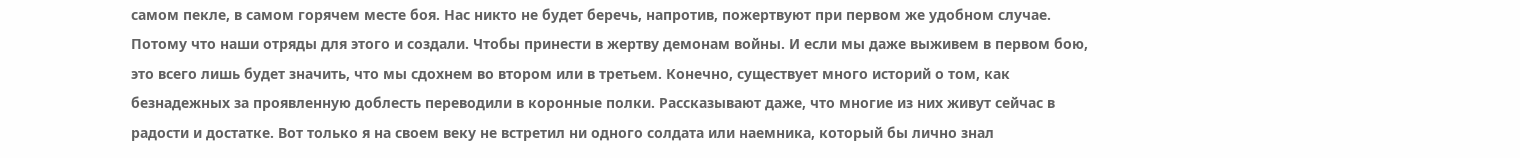самом пекле, в самом горячем месте боя. Нас никто не будет беречь, напротив, пожертвуют при первом же удобном случае. Потому что наши отряды для этого и создали. Чтобы принести в жертву демонам войны. И если мы даже выживем в первом бою, это всего лишь будет значить, что мы сдохнем во втором или в третьем. Конечно, существует много историй о том, как безнадежных за проявленную доблесть переводили в коронные полки. Рассказывают даже, что многие из них живут сейчас в радости и достатке. Вот только я на своем веку не встретил ни одного солдата или наемника, который бы лично знал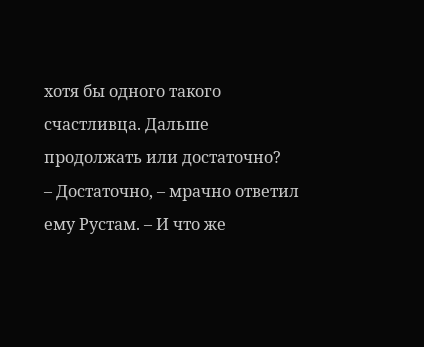хотя бы одного такого счастливца. Дальше продолжать или достаточно?
– Достаточно, – мрачно ответил ему Рустам. – И что же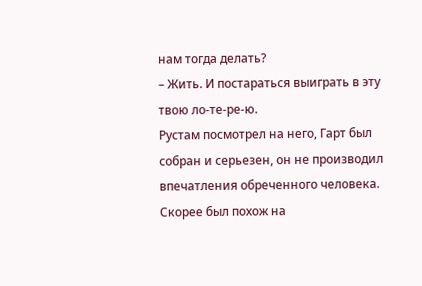нам тогда делать?
– Жить. И постараться выиграть в эту твою ло-те-ре-ю.
Рустам посмотрел на него, Гарт был собран и серьезен, он не производил впечатления обреченного человека. Скорее был похож на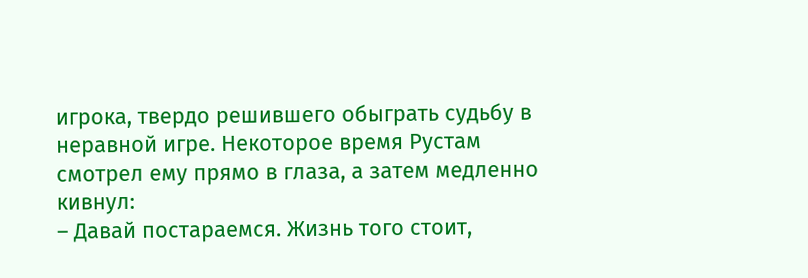игрока, твердо решившего обыграть судьбу в неравной игре. Некоторое время Рустам смотрел ему прямо в глаза, а затем медленно кивнул:
– Давай постараемся. Жизнь того стоит,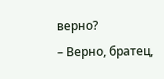верно?
– Верно, братец,